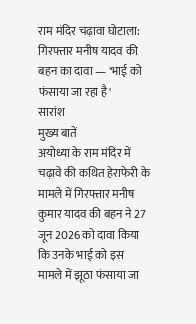राम मंदिर चढ़ावा घोटाला: गिरफ्तार मनीष यादव की बहन का दावा — 'भाई को फंसाया जा रहा है'
सारांश
मुख्य बातें
अयोध्या के राम मंदिर में चढ़ावे की कथित हेराफेरी के मामले में गिरफ्तार मनीष कुमार यादव की बहन ने 27 जून 2026 को दावा किया कि उनके भाई को इस मामले में झूठा फंसाया जा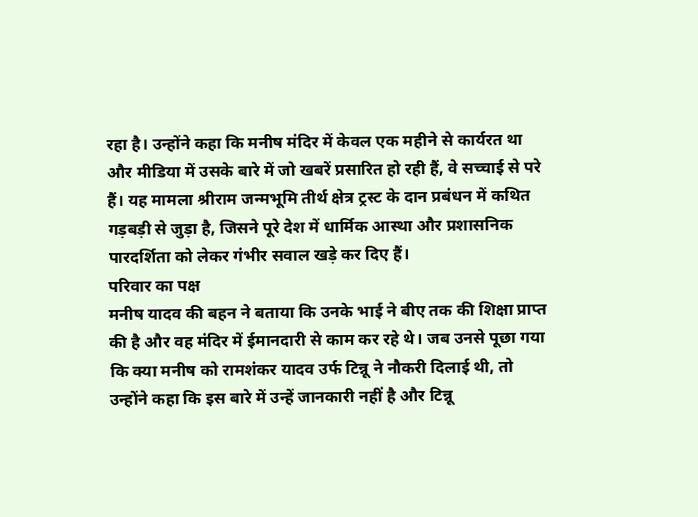रहा है। उन्होंने कहा कि मनीष मंदिर में केवल एक महीने से कार्यरत था और मीडिया में उसके बारे में जो खबरें प्रसारित हो रही हैं, वे सच्चाई से परे हैं। यह मामला श्रीराम जन्मभूमि तीर्थ क्षेत्र ट्रस्ट के दान प्रबंधन में कथित गड़बड़ी से जुड़ा है, जिसने पूरे देश में धार्मिक आस्था और प्रशासनिक पारदर्शिता को लेकर गंभीर सवाल खड़े कर दिए हैं।
परिवार का पक्ष
मनीष यादव की बहन ने बताया कि उनके भाई ने बीए तक की शिक्षा प्राप्त की है और वह मंदिर में ईमानदारी से काम कर रहे थे। जब उनसे पूछा गया कि क्या मनीष को रामशंकर यादव उर्फ टिन्नू ने नौकरी दिलाई थी, तो उन्होंने कहा कि इस बारे में उन्हें जानकारी नहीं है और टिन्नू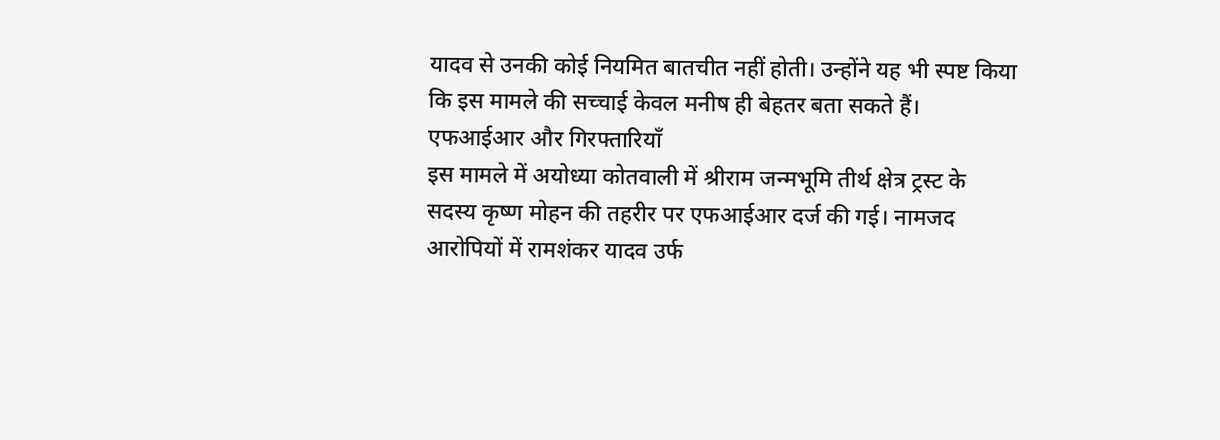यादव से उनकी कोई नियमित बातचीत नहीं होती। उन्होंने यह भी स्पष्ट किया कि इस मामले की सच्चाई केवल मनीष ही बेहतर बता सकते हैं।
एफआईआर और गिरफ्तारियाँ
इस मामले में अयोध्या कोतवाली में श्रीराम जन्मभूमि तीर्थ क्षेत्र ट्रस्ट के सदस्य कृष्ण मोहन की तहरीर पर एफआईआर दर्ज की गई। नामजद आरोपियों में रामशंकर यादव उर्फ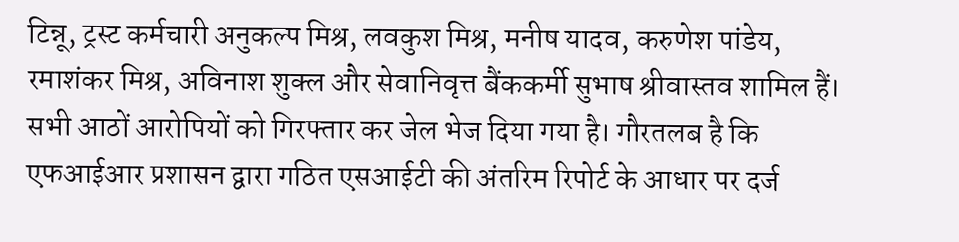टिन्नू, ट्रस्ट कर्मचारी अनुकल्प मिश्र, लवकुश मिश्र, मनीष यादव, करुणेश पांडेय, रमाशंकर मिश्र, अविनाश शुक्ल और सेवानिवृत्त बैंककर्मी सुभाष श्रीवास्तव शामिल हैं। सभी आठों आरोपियों को गिरफ्तार कर जेल भेज दिया गया है। गौरतलब है कि एफआईआर प्रशासन द्वारा गठित एसआईटी की अंतरिम रिपोर्ट के आधार पर दर्ज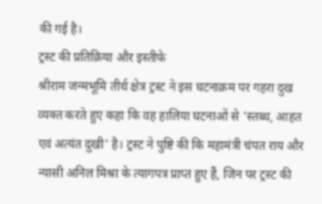की गई है।
ट्रस्ट की प्रतिक्रिया और इस्तीफे
श्रीराम जन्मभूमि तीर्थ क्षेत्र ट्रस्ट ने इस घटनाक्रम पर गहरा दुख व्यक्त करते हुए कहा कि वह हालिया घटनाओं से 'स्तब्ध, आहत एवं अत्यंत दुखी' है। ट्रस्ट ने पुष्टि की कि महामंत्री चंपत राय और न्यासी अनिल मिश्रा के त्यागपत्र प्राप्त हुए हैं, जिन पर ट्रस्ट की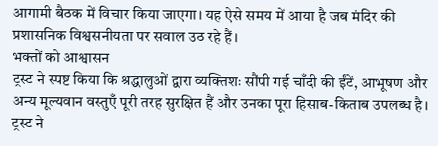आगामी बैठक में विचार किया जाएगा। यह ऐसे समय में आया है जब मंदिर की प्रशासनिक विश्वसनीयता पर सवाल उठ रहे हैं।
भक्तों को आश्वासन
ट्रस्ट ने स्पष्ट किया कि श्रद्धालुओं द्वारा व्यक्तिशः सौंपी गई चाँदी की ईंटें, आभूषण और अन्य मूल्यवान वस्तुएँ पूरी तरह सुरक्षित हैं और उनका पूरा हिसाब-किताब उपलब्ध है। ट्रस्ट ने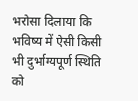भरोसा दिलाया कि भविष्य में ऐसी किसी भी दुर्भाग्यपूर्ण स्थिति को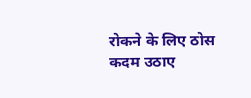रोकने के लिए ठोस कदम उठाए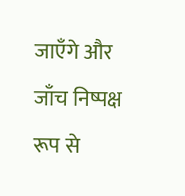जाएँगे और जाँच निष्पक्ष रूप से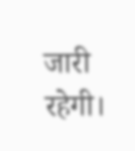जारी रहेगी।